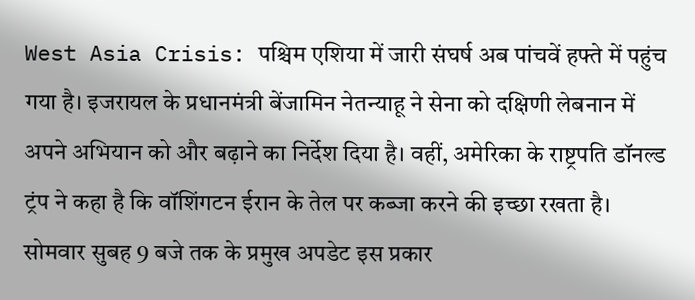West Asia Crisis: पश्चिम एशिया में जारी संघर्ष अब पांचवें हफ्ते में पहुंच गया है। इजरायल के प्रधानमंत्री बेंजामिन नेतन्याहू ने सेना को दक्षिणी लेबनान में अपने अभियान को और बढ़ाने का निर्देश दिया है। वहीं, अमेरिका के राष्ट्रपति डॉनल्ड ट्रंप ने कहा है कि वॉशिंगटन ईरान के तेल पर कब्जा करने की इच्छा रखता है।
सोमवार सुबह 9 बजे तक के प्रमुख अपडेट इस प्रकार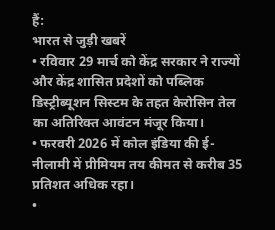हैं:
भारत से जुड़ी खबरें
• रविवार 29 मार्च को केंद्र सरकार ने राज्यों और केंद्र शासित प्रदेशों को पब्लिक डिस्ट्रीब्यूशन सिस्टम के तहत केरोसिन तेल का अतिरिक्त आवंटन मंजूर किया।
• फरवरी 2026 में कोल इंडिया की ई-नीलामी में प्रीमियम तय कीमत से करीब 35 प्रतिशत अधिक रहा।
•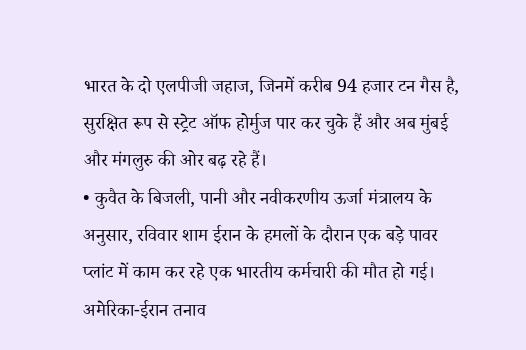भारत के दो एलपीजी जहाज, जिनमें करीब 94 हजार टन गैस है, सुरक्षित रूप से स्ट्रेट ऑफ होर्मुज पार कर चुके हैं और अब मुंबई और मंगलुरु की ओर बढ़ रहे हैं।
• कुवैत के बिजली, पानी और नवीकरणीय ऊर्जा मंत्रालय के अनुसार, रविवार शाम ईरान के हमलों के दौरान एक बड़े पावर प्लांट में काम कर रहे एक भारतीय कर्मचारी की मौत हो गई।
अमेरिका-ईरान तनाव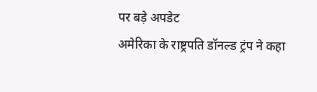पर बड़े अपडेट
अमेरिका के राष्ट्रपति डॉनल्ड ट्रंप ने कहा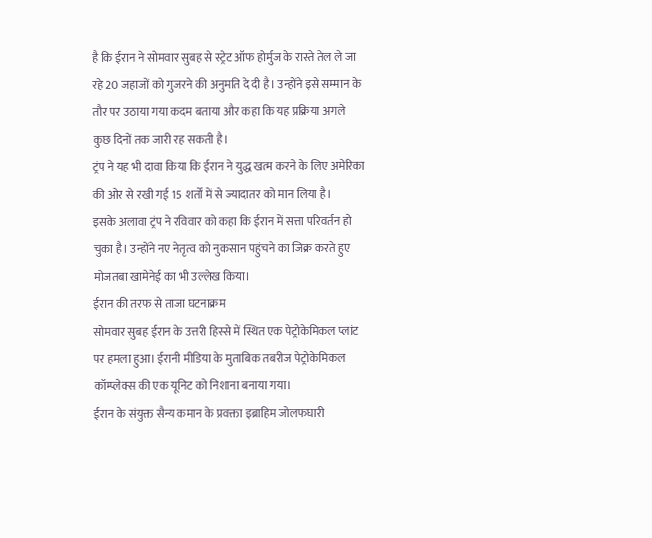है कि ईरान ने सोमवार सुबह से स्ट्रेट ऑफ होर्मुज के रास्ते तेल ले जा रहे 20 जहाजों को गुजरने की अनुमति दे दी है। उन्होंने इसे सम्मान के तौर पर उठाया गया कदम बताया और कहा कि यह प्रक्रिया अगले कुछ दिनों तक जारी रह सकती है।
ट्रंप ने यह भी दावा किया कि ईरान ने युद्ध खत्म करने के लिए अमेरिका की ओर से रखी गई 15 शर्तों में से ज्यादातर को मान लिया है।
इसके अलावा ट्रंप ने रविवार को कहा कि ईरान में सत्ता परिवर्तन हो चुका है। उन्होंने नए नेतृत्व को नुकसान पहुंचने का जिक्र करते हुए मोजतबा खामेनेई का भी उल्लेख किया।
ईरान की तरफ से ताजा घटनाक्रम
सोमवार सुबह ईरान के उत्तरी हिस्से में स्थित एक पेट्रोकेमिकल प्लांट पर हमला हुआ। ईरानी मीडिया के मुताबिक तबरीज पेट्रोकेमिकल कॉम्प्लेक्स की एक यूनिट को निशाना बनाया गया।
ईरान के संयुक्त सैन्य कमान के प्रवक्ता इब्राहिम जोलफघारी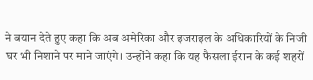ने बयान देते हुए कहा कि अब अमेरिका और इजराइल के अधिकारियों के निजी घर भी निशाने पर माने जाएंगे। उन्होंने कहा कि यह फैसला ईरान के कई शहरों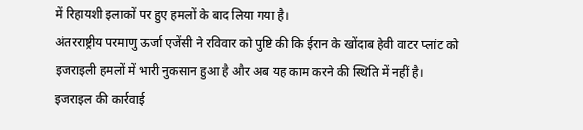में रिहायशी इलाकों पर हुए हमलों के बाद लिया गया है।
अंतरराष्ट्रीय परमाणु ऊर्जा एजेंसी ने रविवार को पुष्टि की कि ईरान के खोंदाब हेवी वाटर प्लांट को इजराइली हमलों में भारी नुकसान हुआ है और अब यह काम करने की स्थिति में नहीं है।
इजराइल की कार्रवाई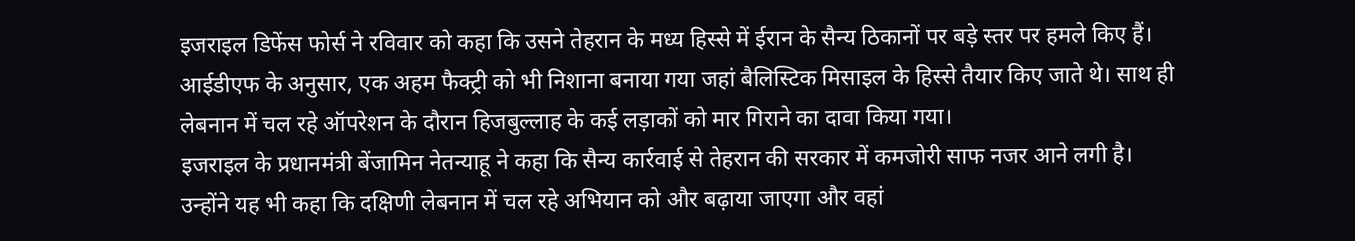इजराइल डिफेंस फोर्स ने रविवार को कहा कि उसने तेहरान के मध्य हिस्से में ईरान के सैन्य ठिकानों पर बड़े स्तर पर हमले किए हैं।
आईडीएफ के अनुसार, एक अहम फैक्ट्री को भी निशाना बनाया गया जहां बैलिस्टिक मिसाइल के हिस्से तैयार किए जाते थे। साथ ही लेबनान में चल रहे ऑपरेशन के दौरान हिजबुल्लाह के कई लड़ाकों को मार गिराने का दावा किया गया।
इजराइल के प्रधानमंत्री बेंजामिन नेतन्याहू ने कहा कि सैन्य कार्रवाई से तेहरान की सरकार में कमजोरी साफ नजर आने लगी है। उन्होंने यह भी कहा कि दक्षिणी लेबनान में चल रहे अभियान को और बढ़ाया जाएगा और वहां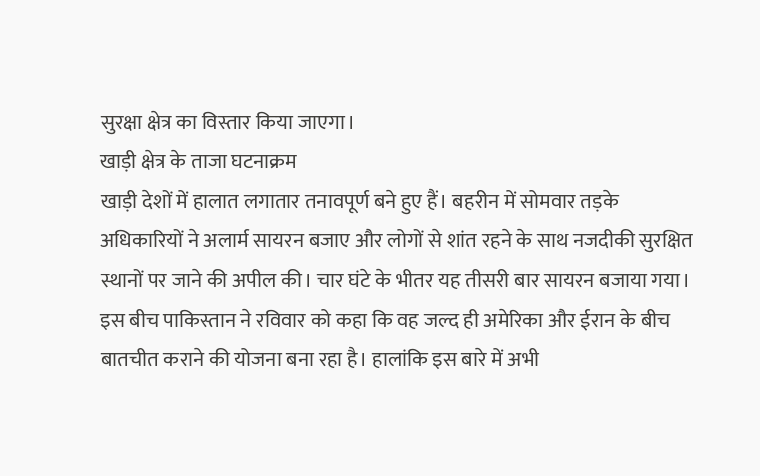सुरक्षा क्षेत्र का विस्तार किया जाएगा।
खाड़ी क्षेत्र के ताजा घटनाक्रम
खाड़ी देशों में हालात लगातार तनावपूर्ण बने हुए हैं। बहरीन में सोमवार तड़के अधिकारियों ने अलार्म सायरन बजाए और लोगों से शांत रहने के साथ नजदीकी सुरक्षित स्थानों पर जाने की अपील की। चार घंटे के भीतर यह तीसरी बार सायरन बजाया गया।
इस बीच पाकिस्तान ने रविवार को कहा कि वह जल्द ही अमेरिका और ईरान के बीच बातचीत कराने की योजना बना रहा है। हालांकि इस बारे में अभी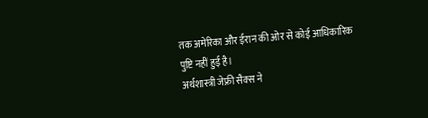तक अमेरिका और ईरान की ओर से कोई आधिकारिक पुष्टि नहीं हुई है।
अर्थशास्त्री जेफ्री सैक्स ने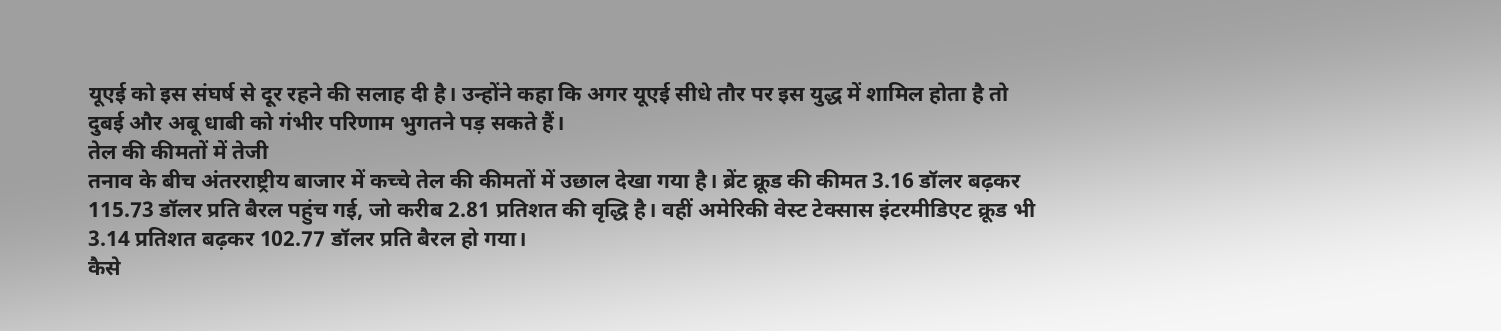यूएई को इस संघर्ष से दूर रहने की सलाह दी है। उन्होंने कहा कि अगर यूएई सीधे तौर पर इस युद्ध में शामिल होता है तो दुबई और अबू धाबी को गंभीर परिणाम भुगतने पड़ सकते हैं।
तेल की कीमतों में तेजी
तनाव के बीच अंतरराष्ट्रीय बाजार में कच्चे तेल की कीमतों में उछाल देखा गया है। ब्रेंट क्रूड की कीमत 3.16 डॉलर बढ़कर 115.73 डॉलर प्रति बैरल पहुंच गई, जो करीब 2.81 प्रतिशत की वृद्धि है। वहीं अमेरिकी वेस्ट टेक्सास इंटरमीडिएट क्रूड भी 3.14 प्रतिशत बढ़कर 102.77 डॉलर प्रति बैरल हो गया।
कैसे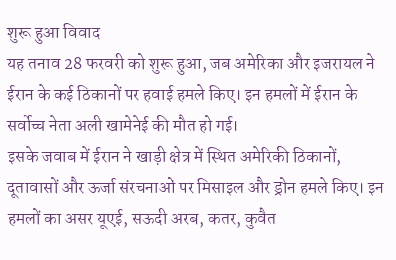शुरू हुआ विवाद
यह तनाव 28 फरवरी को शुरू हुआ, जब अमेरिका और इजरायल ने ईरान के कई ठिकानों पर हवाई हमले किए। इन हमलों में ईरान के सर्वोच्च नेता अली खामेनेई की मौत हो गई।
इसके जवाब में ईरान ने खाड़ी क्षेत्र में स्थित अमेरिकी ठिकानों, दूतावासों और ऊर्जा संरचनाओं पर मिसाइल और ड्रोन हमले किए। इन हमलों का असर यूएई, सऊदी अरब, कतर, कुवैत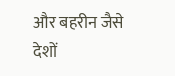और बहरीन जैसे देशों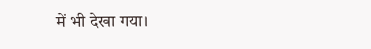में भी देखा गया।